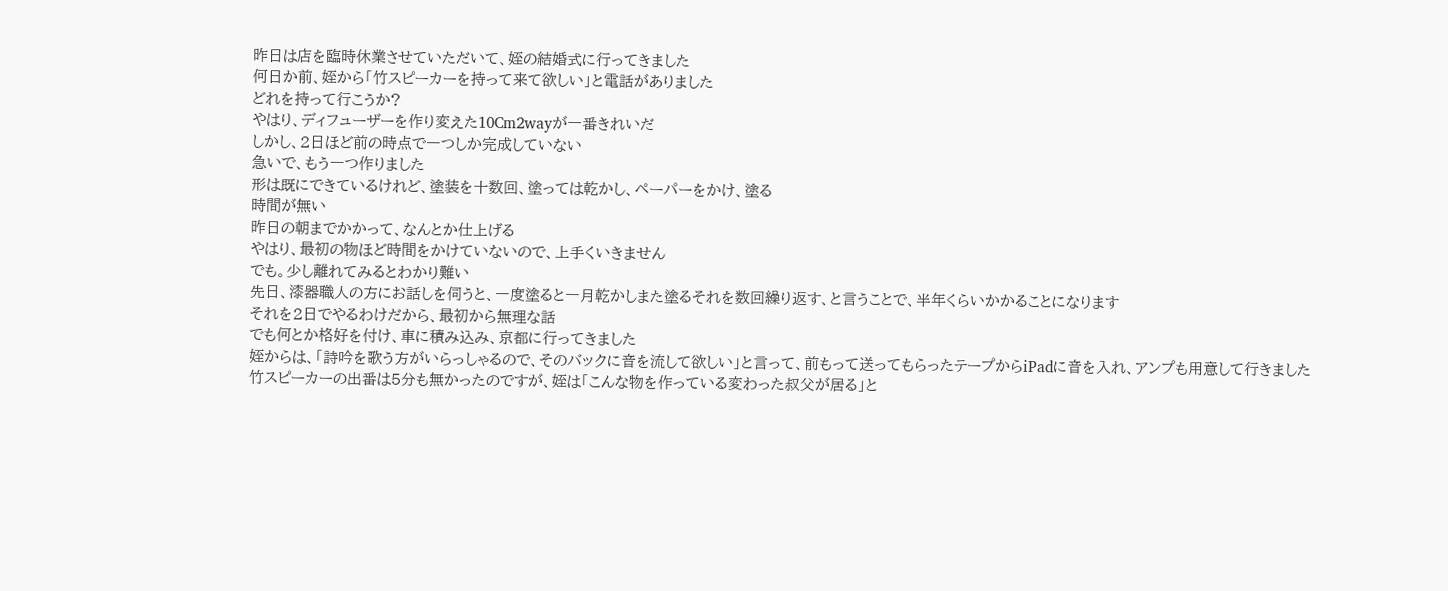昨日は店を臨時休業させていただいて、姪の結婚式に行ってきました
何日か前、姪から「竹スピーカーを持って来て欲しい」と電話がありました
どれを持って行こうか?
やはり、ディフューザーを作り変えた10Cm2wayが一番きれいだ
しかし、2日ほど前の時点で一つしか完成していない
急いで、もう一つ作りました
形は既にできているけれど、塗装を十数回、塗っては乾かし、ペーパーをかけ、塗る
時間が無い
昨日の朝までかかって、なんとか仕上げる
やはり、最初の物ほど時間をかけていないので、上手くいきません
でも。少し離れてみるとわかり難い
先日、漆器職人の方にお話しを伺うと、一度塗ると一月乾かしまた塗るそれを数回繰り返す、と言うことで、半年くらいかかることになります
それを2日でやるわけだから、最初から無理な話
でも何とか格好を付け、車に積み込み、京都に行ってきました
姪からは、「詩吟を歌う方がいらっしゃるので、そのバックに音を流して欲しい」と言って、前もって送ってもらったテープからiPadに音を入れ、アンプも用意して行きました
竹スピーカーの出番は5分も無かったのですが、姪は「こんな物を作っている変わった叔父が居る」と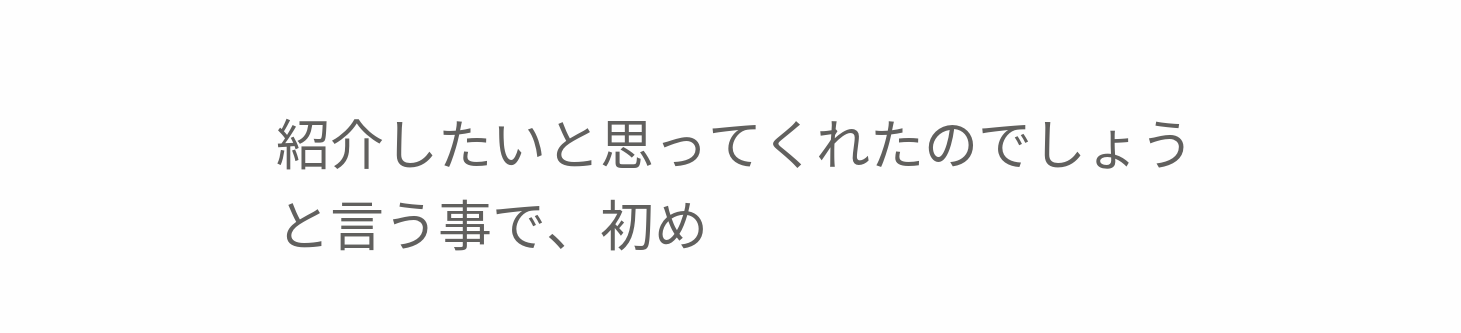紹介したいと思ってくれたのでしょう
と言う事で、初め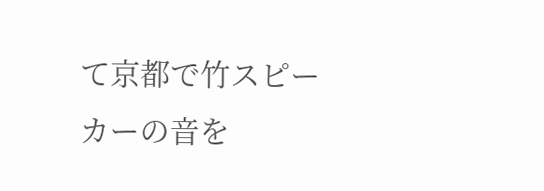て京都で竹スピーカーの音を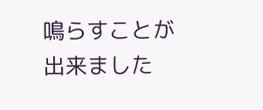鳴らすことが出来ました